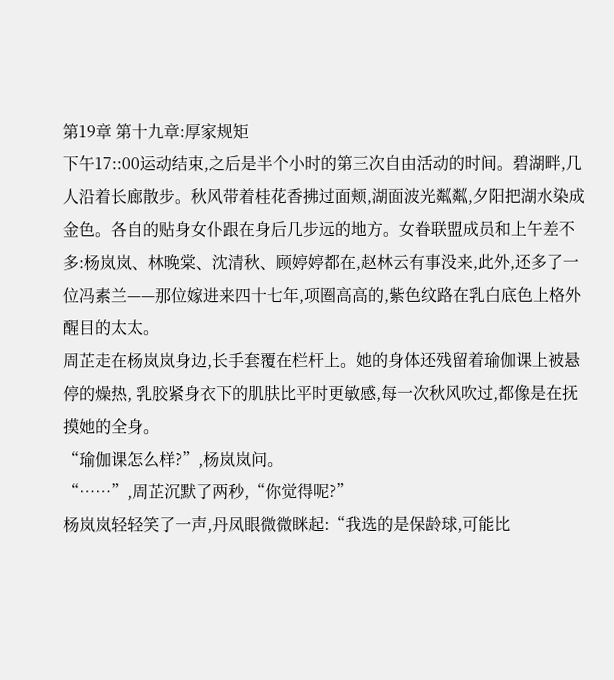第19章 第十九章:厚家规矩
下午17::00运动结束,之后是半个小时的第三次自由活动的时间。碧湖畔,几人沿着长廊散步。秋风带着桂花香拂过面颊,湖面波光粼粼,夕阳把湖水染成金色。各自的贴身女仆跟在身后几步远的地方。女眷联盟成员和上午差不多:杨岚岚、林晚棠、沈清秋、顾婷婷都在,赵林云有事没来,此外,还多了一位冯素兰——那位嫁进来四十七年,项圈高高的,紫色纹路在乳白底色上格外醒目的太太。
周芷走在杨岚岚身边,长手套覆在栏杆上。她的身体还残留着瑜伽课上被悬停的燥热, 乳胶紧身衣下的肌肤比平时更敏感,每一次秋风吹过,都像是在抚摸她的全身。
“瑜伽课怎么样?”,杨岚岚问。
“……”,周芷沉默了两秒,“你觉得呢?”
杨岚岚轻轻笑了一声,丹凤眼微微眯起:“我选的是保龄球,可能比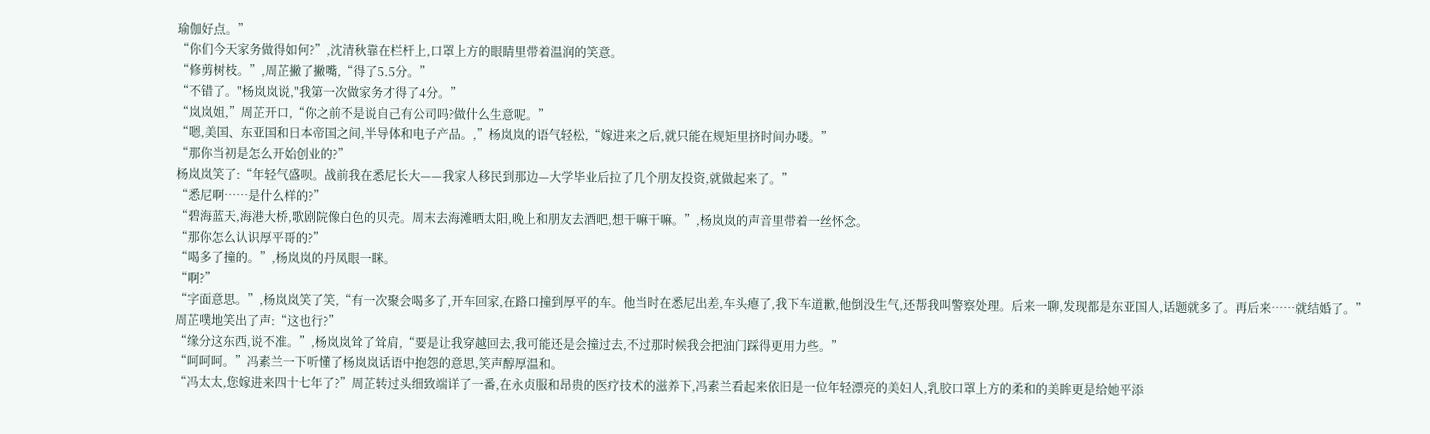瑜伽好点。”
“你们今天家务做得如何?”,沈清秋靠在栏杆上,口罩上方的眼睛里带着温润的笑意。
“修剪树枝。”,周芷撇了撇嘴,“得了5.5分。”
“不错了。"杨岚岚说,"我第一次做家务才得了4分。”
“岚岚姐,”周芷开口,“你之前不是说自己有公司吗?做什么生意呢。”
“嗯,美国、东亚国和日本帝国之间,半导体和电子产品。,”杨岚岚的语气轻松,“嫁进来之后,就只能在规矩里挤时间办喽。”
“那你当初是怎么开始创业的?”
杨岚岚笑了:“年轻气盛呗。战前我在悉尼长大——我家人移民到那边—大学毕业后拉了几个朋友投资,就做起来了。”
“悉尼啊……是什么样的?”
“碧海蓝天,海港大桥,歌剧院像白色的贝壳。周末去海滩晒太阳,晚上和朋友去酒吧,想干嘛干嘛。”,杨岚岚的声音里带着一丝怀念。
“那你怎么认识厚平哥的?”
“喝多了撞的。”,杨岚岚的丹凤眼一眯。
“啊?”
“字面意思。”,杨岚岚笑了笑,“有一次聚会喝多了,开车回家,在路口撞到厚平的车。他当时在悉尼出差,车头瘪了,我下车道歉,他倒没生气,还帮我叫警察处理。后来一聊,发现都是东亚国人,话题就多了。再后来……就结婚了。”
周芷噗地笑出了声:“这也行?”
“缘分这东西,说不准。”,杨岚岚耸了耸肩,“要是让我穿越回去,我可能还是会撞过去,不过那时候我会把油门踩得更用力些。”
“呵呵呵。”冯素兰一下听懂了杨岚岚话语中抱怨的意思,笑声醇厚温和。
“冯太太,您嫁进来四十七年了?”周芷转过头细致端详了一番,在永贞服和昂贵的医疗技术的滋养下,冯素兰看起来依旧是一位年轻漂亮的美妇人,乳胶口罩上方的柔和的美眸更是给她平添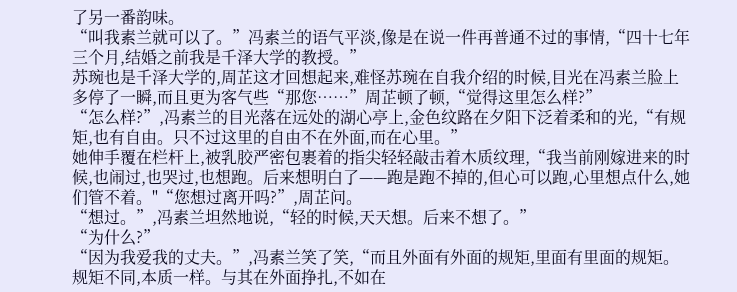了另一番韵味。
“叫我素兰就可以了。”冯素兰的语气平淡,像是在说一件再普通不过的事情,“四十七年三个月,结婚之前我是千泽大学的教授。”
苏琬也是千泽大学的,周芷这才回想起来,难怪苏琬在自我介绍的时候,目光在冯素兰脸上多停了一瞬,而且更为客气些“那您……”周芷顿了顿,“觉得这里怎么样?”
“怎么样?”,冯素兰的目光落在远处的湖心亭上,金色纹路在夕阳下泛着柔和的光,“有规矩,也有自由。只不过这里的自由不在外面,而在心里。”
她伸手覆在栏杆上,被乳胶严密包裹着的指尖轻轻敲击着木质纹理,“我当前刚嫁进来的时候,也闹过,也哭过,也想跑。后来想明白了——跑是跑不掉的,但心可以跑,心里想点什么,她们管不着。"“您想过离开吗?”,周芷问。
“想过。”,冯素兰坦然地说,“轻的时候,天天想。后来不想了。”
“为什么?”
“因为我爱我的丈夫。”,冯素兰笑了笑,“而且外面有外面的规矩,里面有里面的规矩。规矩不同,本质一样。与其在外面挣扎,不如在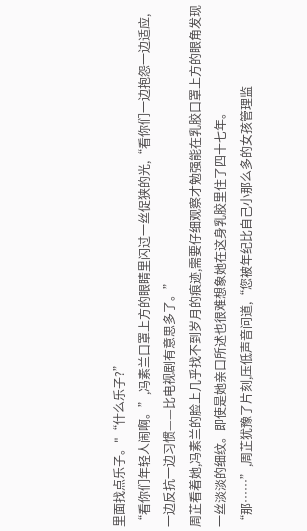里面找点乐子。"“什么乐子?”
“看你们年轻人闹啊。”,冯素兰口罩上方的眼睛里闪过一丝促狭的光,“看你们一边抱怨一边适应,一边反抗一边习惯——比电视剧有意思多了。”
周芷看着她,冯素兰的脸上几乎找不到岁月的痕迹,需要仔细观察才勉强能在乳胶口罩上方的眼角发现一丝淡淡的细纹。即使是她亲口所述也很难想象她在这身乳胶里住了四十七年。
“那……”,周芷犹豫了片刻,压低声音问道,“您被年纪比自己小那么多的女孩管理监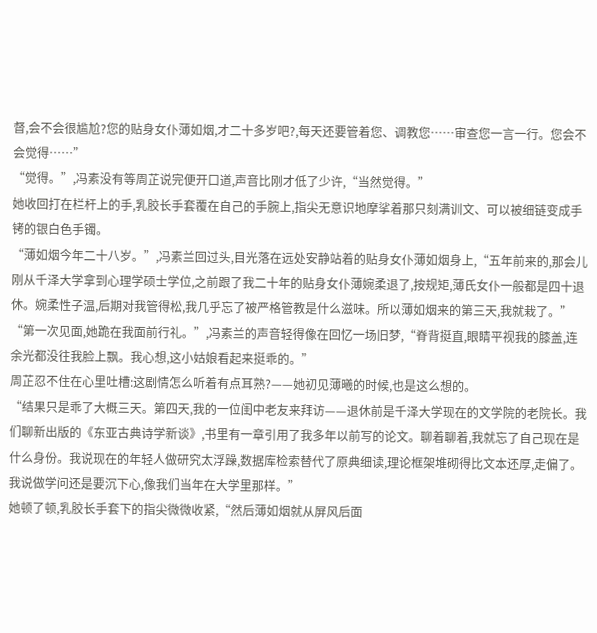督,会不会很尴尬?您的贴身女仆薄如烟,才二十多岁吧?,每天还要管着您、调教您……审查您一言一行。您会不会觉得……”
“觉得。”,冯素没有等周芷说完便开口道,声音比刚才低了少许,“当然觉得。”
她收回打在栏杆上的手,乳胶长手套覆在自己的手腕上,指尖无意识地摩挲着那只刻满训文、可以被细链变成手铐的银白色手镯。
“薄如烟今年二十八岁。”,冯素兰回过头,目光落在远处安静站着的贴身女仆薄如烟身上,“五年前来的,那会儿刚从千泽大学拿到心理学硕士学位,之前跟了我二十年的贴身女仆薄婉柔退了,按规矩,薄氏女仆一般都是四十退休。婉柔性子温,后期对我管得松,我几乎忘了被严格管教是什么滋味。所以薄如烟来的第三天,我就栽了。”
“第一次见面,她跪在我面前行礼。”,冯素兰的声音轻得像在回忆一场旧梦,“脊背挺直,眼睛平视我的膝盖,连余光都没往我脸上飘。我心想,这小姑娘看起来挺乖的。”
周芷忍不住在心里吐槽:这剧情怎么听着有点耳熟?——她初见薄曦的时候,也是这么想的。
“结果只是乖了大概三天。第四天,我的一位闺中老友来拜访——退休前是千泽大学现在的文学院的老院长。我们聊新出版的《东亚古典诗学新谈》,书里有一章引用了我多年以前写的论文。聊着聊着,我就忘了自己现在是什么身份。我说现在的年轻人做研究太浮躁,数据库检索替代了原典细读,理论框架堆砌得比文本还厚,走偏了。我说做学问还是要沉下心,像我们当年在大学里那样。”
她顿了顿,乳胶长手套下的指尖微微收紧,“然后薄如烟就从屏风后面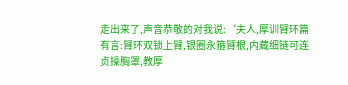走出来了,声音恭敬的对我说:‘夫人,厚训臂环篇有言:臂环双锁上臂,银圈永箍臂根,内藏细链可连贞操胸罩,教厚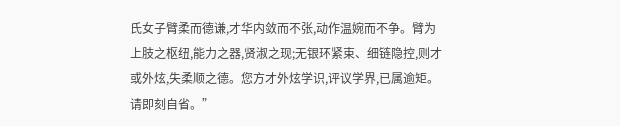氏女子臂柔而德谦,才华内敛而不张,动作温婉而不争。臂为上肢之枢纽,能力之器,贤淑之现;无银环紧束、细链隐控,则才或外炫,失柔顺之德。您方才外炫学识,评议学界,已属逾矩。请即刻自省。”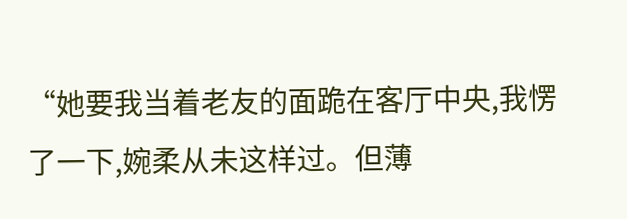“她要我当着老友的面跪在客厅中央,我愣了一下,婉柔从未这样过。但薄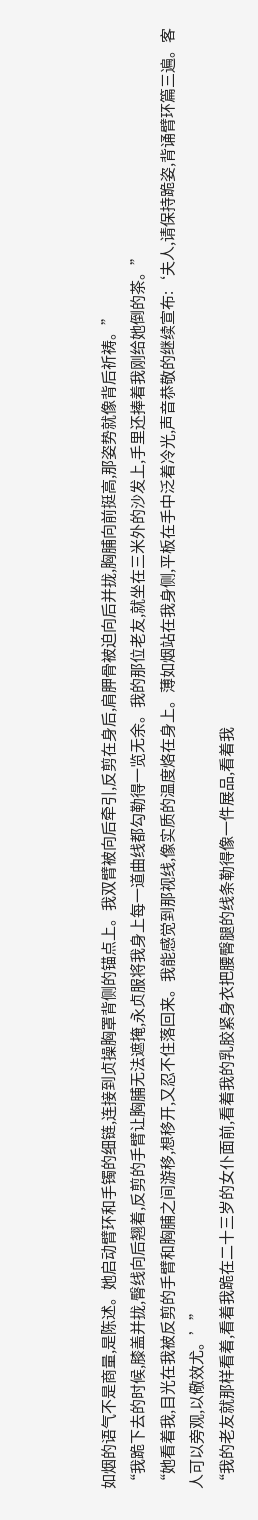如烟的语气不是商量,是陈述。她启动臂环和手镯的细链,连接到贞操胸罩背侧的锚点上。我双臂被向后牵引,反剪在身后,肩胛骨被迫向后并拢,胸脯向前挺高,那姿势就像背后祈祷。”
“我跪下去的时候,膝盖并拢,臀线向后翘着,反剪的手臂让胸脯无法遮掩,永贞服将我身上每一道曲线都勾勒得一览无余。我的那位老友,就坐在三米外的沙发上,手里还捧着我刚给她倒的茶。”
“她看着我,目光在我被反剪的手臂和胸脯之间游移,想移开,又忍不住落回来。我能感觉到那视线,像实质的温度烙在身上。薄如烟站在我身侧,平板在手中泛着冷光,声音恭敬的继续宣布:‘夫人,请保持跪姿,背诵臂环篇三遍。客人可以旁观,以儆效尤。’”
“我的老友就那样看着,看着我跪在二十三岁的女仆面前,看着我的乳胶紧身衣把腰臀腿的线条勒得像一件展品,看着我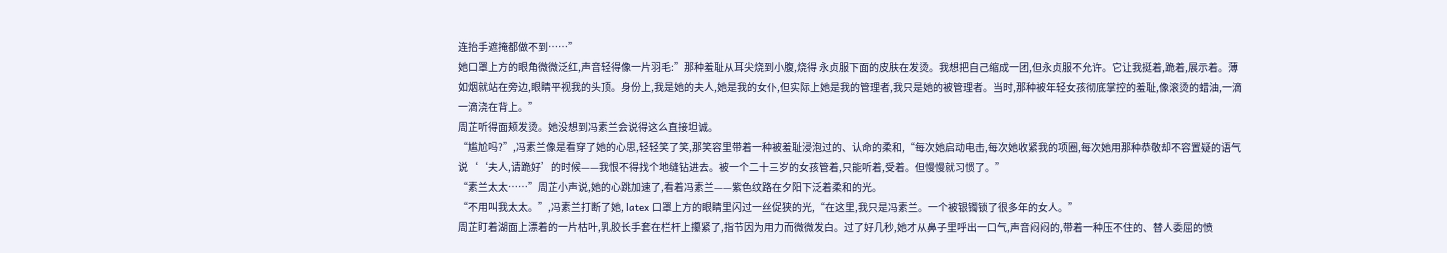连抬手遮掩都做不到……”
她口罩上方的眼角微微泛红,声音轻得像一片羽毛:”那种羞耻从耳尖烧到小腹,烧得 永贞服下面的皮肤在发烫。我想把自己缩成一团,但永贞服不允许。它让我挺着,跪着,展示着。薄如烟就站在旁边,眼睛平视我的头顶。身份上,我是她的夫人,她是我的女仆,但实际上她是我的管理者,我只是她的被管理者。当时,那种被年轻女孩彻底掌控的羞耻,像滚烫的蜡油,一滴一滴浇在背上。”
周芷听得面颊发烫。她没想到冯素兰会说得这么直接坦诚。
“尴尬吗?”,冯素兰像是看穿了她的心思,轻轻笑了笑,那笑容里带着一种被羞耻浸泡过的、认命的柔和,“每次她启动电击,每次她收紧我的项圈,每次她用那种恭敬却不容置疑的语气说‘‘夫人,请跪好’的时候——我恨不得找个地缝钻进去。被一个二十三岁的女孩管着,只能听着,受着。但慢慢就习惯了。”
“素兰太太……”周芷小声说,她的心跳加速了,看着冯素兰——紫色纹路在夕阳下泛着柔和的光。
“不用叫我太太。”,冯素兰打断了她, latex 口罩上方的眼睛里闪过一丝促狭的光,“在这里,我只是冯素兰。一个被银镯锁了很多年的女人。”
周芷盯着湖面上漂着的一片枯叶,乳胶长手套在栏杆上攥紧了,指节因为用力而微微发白。过了好几秒,她才从鼻子里呼出一口气,声音闷闷的,带着一种压不住的、替人委屈的愤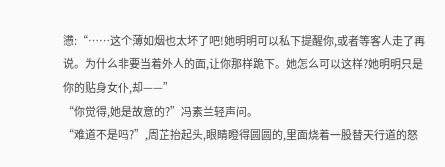懑:“……这个薄如烟也太坏了吧!她明明可以私下提醒你,或者等客人走了再说。为什么非要当着外人的面,让你那样跪下。她怎么可以这样?她明明只是你的贴身女仆,却——”
“你觉得,她是故意的?”冯素兰轻声问。
“难道不是吗?”,周芷抬起头,眼睛瞪得圆圆的,里面烧着一股替天行道的怒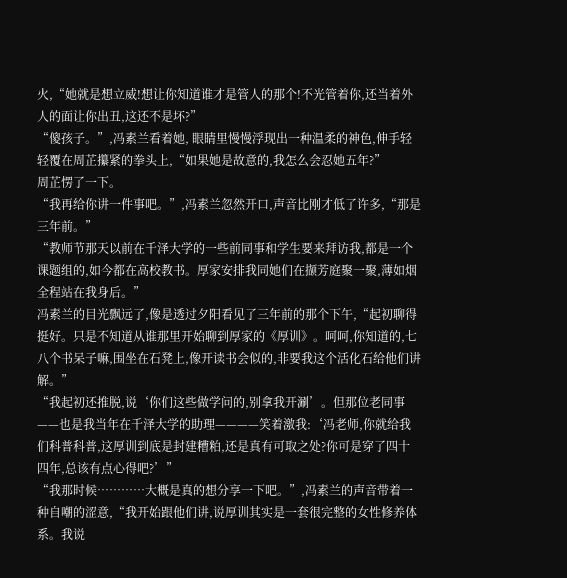火,“她就是想立威!想让你知道谁才是管人的那个!不光管着你,还当着外人的面让你出丑,这还不是坏?”
“傻孩子。”,冯素兰看着她, 眼睛里慢慢浮现出一种温柔的神色,伸手轻轻覆在周芷攥紧的拳头上,“如果她是故意的,我怎么会忍她五年?”
周芷愣了一下。
“我再给你讲一件事吧。”,冯素兰忽然开口,声音比刚才低了许多,“那是三年前。”
“教师节那天以前在千泽大学的一些前同事和学生要来拜访我,都是一个课题组的,如今都在高校教书。厚家安排我同她们在撷芳庭聚一聚,薄如烟全程站在我身后。”
冯素兰的目光飘远了,像是透过夕阳看见了三年前的那个下午,“起初聊得挺好。只是不知道从谁那里开始聊到厚家的《厚训》。呵呵,你知道的,七八个书呆子嘛,围坐在石凳上,像开读书会似的,非要我这个活化石给他们讲解。”
“我起初还推脱,说‘你们这些做学问的,别拿我开涮’。但那位老同事——也是我当年在千泽大学的助理————笑着激我:‘冯老师,你就给我们科普科普,这厚训到底是封建糟粕,还是真有可取之处?你可是穿了四十四年,总该有点心得吧?’”
“我那时候…………大概是真的想分享一下吧。”,冯素兰的声音带着一种自嘲的涩意,“我开始跟他们讲,说厚训其实是一套很完整的女性修养体系。我说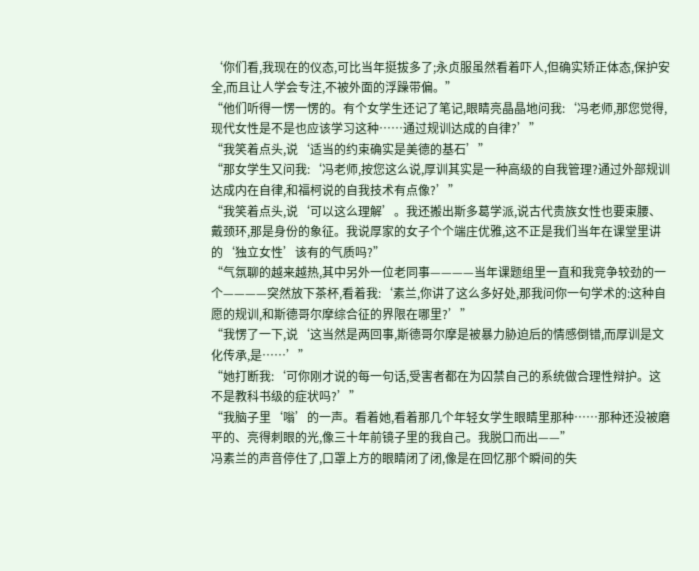‘你们看,我现在的仪态,可比当年挺拔多了;永贞服虽然看着吓人,但确实矫正体态,保护安全,而且让人学会专注,不被外面的浮躁带偏。”
“他们听得一愣一愣的。有个女学生还记了笔记,眼睛亮晶晶地问我:‘冯老师,那您觉得,现代女性是不是也应该学习这种……通过规训达成的自律?’”
“我笑着点头,说‘适当的约束确实是美德的基石’”
“那女学生又问我:‘冯老师,按您这么说,厚训其实是一种高级的自我管理?通过外部规训达成内在自律,和福柯说的自我技术有点像?’”
“我笑着点头,说‘可以这么理解’。我还搬出斯多葛学派,说古代贵族女性也要束腰、戴颈环,那是身份的象征。我说厚家的女子个个端庄优雅,这不正是我们当年在课堂里讲的‘独立女性’该有的气质吗?”
“气氛聊的越来越热,其中另外一位老同事————当年课题组里一直和我竞争较劲的一个————突然放下茶杯,看着我:‘素兰,你讲了这么多好处,那我问你一句学术的:这种自愿的规训,和斯德哥尔摩综合征的界限在哪里?’”
“我愣了一下,说‘这当然是两回事,斯德哥尔摩是被暴力胁迫后的情感倒错,而厚训是文化传承,是……’”
“她打断我:‘可你刚才说的每一句话,受害者都在为囚禁自己的系统做合理性辩护。这不是教科书级的症状吗?’”
“我脑子里‘嗡’的一声。看着她,看着那几个年轻女学生眼睛里那种……那种还没被磨平的、亮得刺眼的光,像三十年前镜子里的我自己。我脱口而出——”
冯素兰的声音停住了,口罩上方的眼睛闭了闭,像是在回忆那个瞬间的失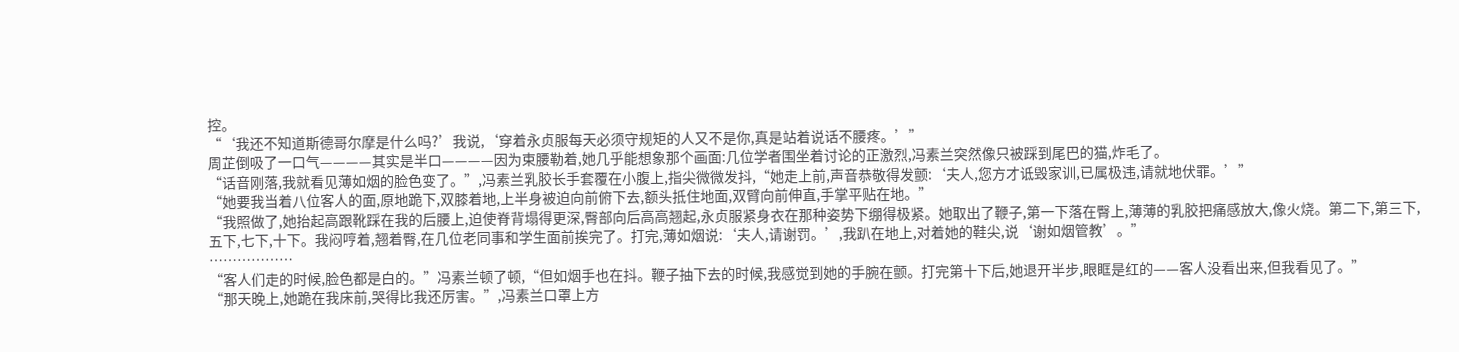控。
“‘我还不知道斯德哥尔摩是什么吗?’我说,‘穿着永贞服每天必须守规矩的人又不是你,真是站着说话不腰疼。’”
周芷倒吸了一口气————其实是半口————因为束腰勒着,她几乎能想象那个画面:几位学者围坐着讨论的正激烈,冯素兰突然像只被踩到尾巴的猫,炸毛了。
“话音刚落,我就看见薄如烟的脸色变了。”,冯素兰乳胶长手套覆在小腹上,指尖微微发抖,“她走上前,声音恭敬得发颤:‘夫人,您方才诋毁家训,已属极违,请就地伏罪。’”
“她要我当着八位客人的面,原地跪下,双膝着地,上半身被迫向前俯下去,额头抵住地面,双臂向前伸直,手掌平贴在地。”
“我照做了,她抬起高跟靴踩在我的后腰上,迫使脊背塌得更深,臀部向后高高翘起,永贞服紧身衣在那种姿势下绷得极紧。她取出了鞭子,第一下落在臀上,薄薄的乳胶把痛感放大,像火烧。第二下,第三下,五下,七下,十下。我闷哼着,翘着臀,在几位老同事和学生面前挨完了。打完,薄如烟说:‘夫人,请谢罚。’,我趴在地上,对着她的鞋尖,说‘谢如烟管教’。”
………………
“客人们走的时候,脸色都是白的。”冯素兰顿了顿,“但如烟手也在抖。鞭子抽下去的时候,我感觉到她的手腕在颤。打完第十下后,她退开半步,眼眶是红的——客人没看出来,但我看见了。”
“那天晚上,她跪在我床前,哭得比我还厉害。”,冯素兰口罩上方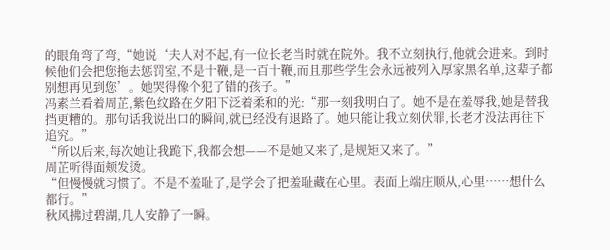的眼角弯了弯,“她说‘夫人对不起,有一位长老当时就在院外。我不立刻执行,他就会进来。到时候他们会把您拖去惩罚室,不是十鞭,是一百十鞭,而且那些学生会永远被列入厚家黑名单,这辈子都别想再见到您’。她哭得像个犯了错的孩子。”
冯素兰看着周芷,紫色纹路在夕阳下泛着柔和的光:“那一刻我明白了。她不是在羞辱我,她是替我挡更糟的。那句话我说出口的瞬间,就已经没有退路了。她只能让我立刻伏罪,长老才没法再往下追究。”
“所以后来,每次她让我跪下,我都会想——不是她又来了,是规矩又来了。”
周芷听得面颊发烫。
“但慢慢就习惯了。不是不羞耻了,是学会了把羞耻藏在心里。表面上端庄顺从,心里……想什么都行。”
秋风拂过碧湖,几人安静了一瞬。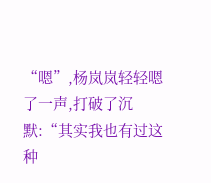“嗯”,杨岚岚轻轻嗯了一声,打破了沉默:“其实我也有过这种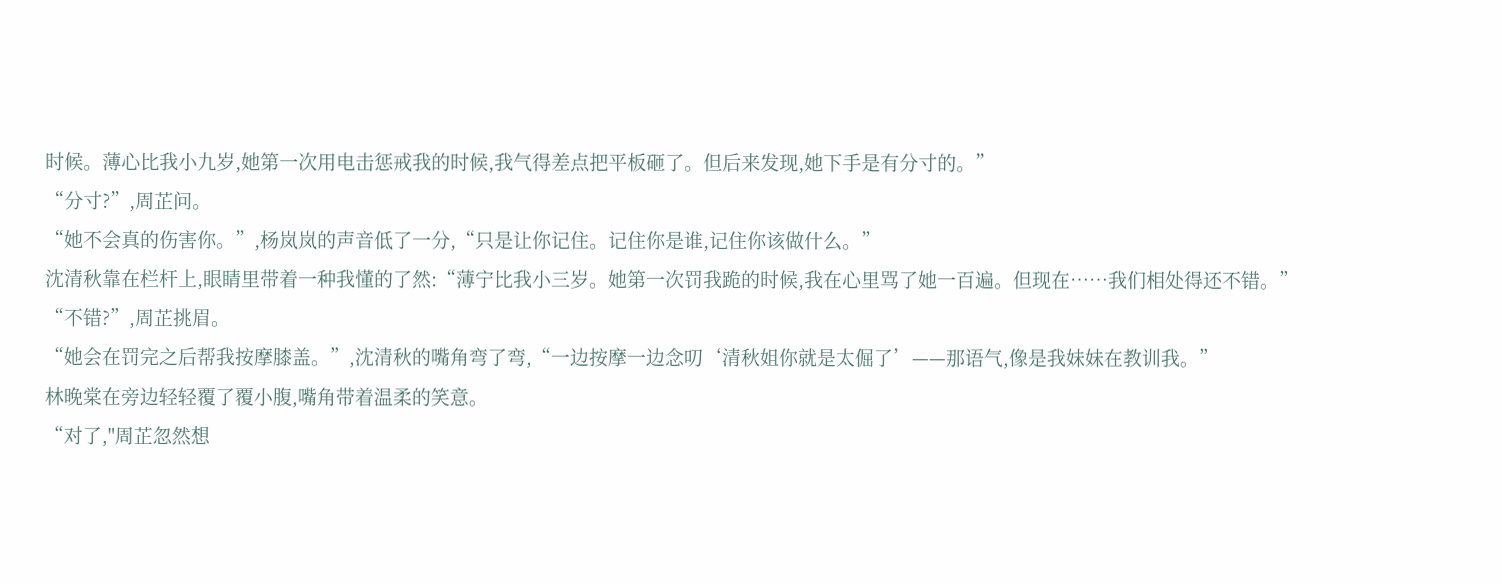时候。薄心比我小九岁,她第一次用电击惩戒我的时候,我气得差点把平板砸了。但后来发现,她下手是有分寸的。”
“分寸?”,周芷问。
“她不会真的伤害你。”,杨岚岚的声音低了一分,“只是让你记住。记住你是谁,记住你该做什么。”
沈清秋靠在栏杆上,眼睛里带着一种我懂的了然:“薄宁比我小三岁。她第一次罚我跪的时候,我在心里骂了她一百遍。但现在……我们相处得还不错。”
“不错?”,周芷挑眉。
“她会在罚完之后帮我按摩膝盖。”,沈清秋的嘴角弯了弯,“一边按摩一边念叨‘清秋姐你就是太倔了’——那语气,像是我妹妹在教训我。”
林晚棠在旁边轻轻覆了覆小腹,嘴角带着温柔的笑意。
“对了,"周芷忽然想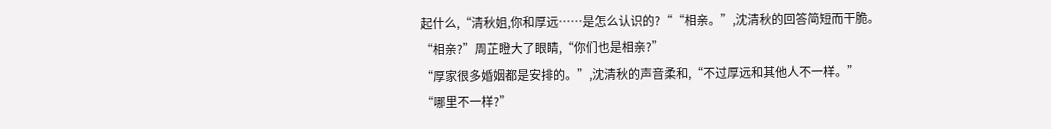起什么,“清秋姐,你和厚远……是怎么认识的?““相亲。”,沈清秋的回答简短而干脆。
“相亲?”周芷瞪大了眼睛,“你们也是相亲?”
“厚家很多婚姻都是安排的。”,沈清秋的声音柔和,“不过厚远和其他人不一样。”
“哪里不一样?”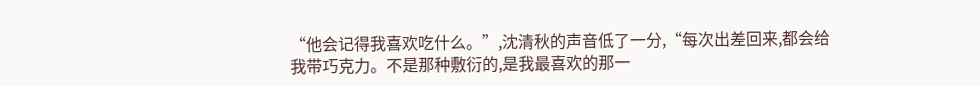“他会记得我喜欢吃什么。”,沈清秋的声音低了一分,“每次出差回来,都会给我带巧克力。不是那种敷衍的,是我最喜欢的那一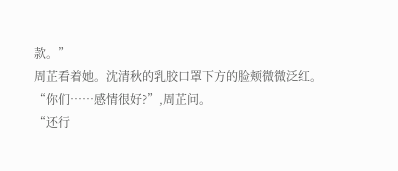款。”
周芷看着她。沈清秋的乳胶口罩下方的脸颊微微泛红。
“你们……感情很好?”,周芷问。
“还行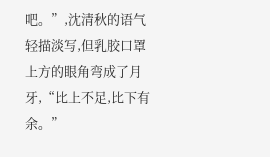吧。”,沈清秋的语气轻描淡写,但乳胶口罩上方的眼角弯成了月牙,“比上不足,比下有余。”